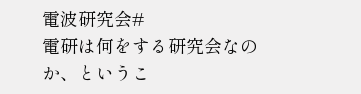電波研究会#
電研は何をする研究会なのか、というこ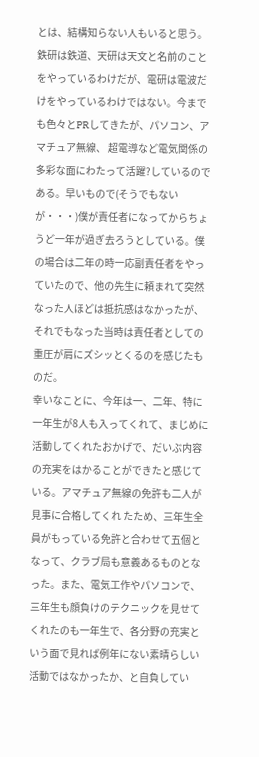とは、結構知らない人もいると思う。鉄研は鉄道、天研は天文と名前のことをやっているわけだが、電研は電波だけをやっているわけではない。今までも色々とPRしてきたが、パソコン、アマチュア無線、 超電導など電気関係の多彩な面にわたって活躍?しているのである。早いもので(そうでもないが・・・)僕が責任者になってからちょうど一年が過ぎ去ろうとしている。僕の場合は二年の時一応副責任者をやっていたので、他の先生に頼まれて突然なった人ほどは抵抗感はなかったが、それでもなった当時は責任者としての重圧が肩にズシッとくるのを感じたものだ。
幸いなことに、今年は一、二年、特に一年生が8人も入ってくれて、まじめに活動してくれたおかげで、だいぶ内容の充実をはかることができたと感じている。アマチュア無線の免許も二人が見事に合格してくれ たため、三年生全員がもっている免許と合わせて五個となって、クラブ局も意義あるものとなった。また、電気工作やパソコンで、三年生も顔負けのテクニックを見せてくれたのも一年生で、各分野の充実という面で見れば例年にない素晴らしい活動ではなかったか、と自負してい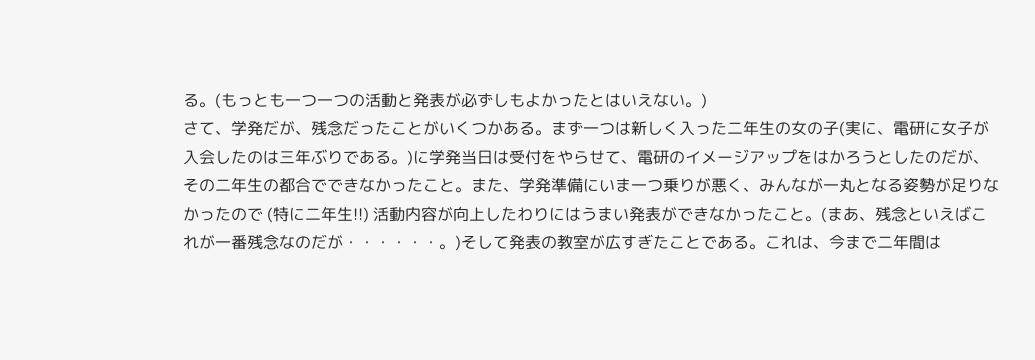る。(もっとも一つ一つの活動と発表が必ずしもよかったとはいえない。)
さて、学発だが、残念だったことがいくつかある。まず一つは新しく入った二年生の女の子(実に、電研に女子が入会したのは三年ぶりである。)に学発当日は受付をやらせて、電研のイメージアップをはかろうとしたのだが、その二年生の都合でできなかったこと。また、学発準備にいま一つ乗りが悪く、みんなが一丸となる姿勢が足りなかったので (特に二年生!!) 活動内容が向上したわりにはうまい発表ができなかったこと。(まあ、残念といえばこれが一番残念なのだが・・・・・・。)そして発表の教室が広すぎたことである。これは、今まで二年間は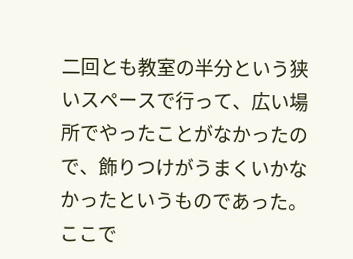二回とも教室の半分という狭いスペースで行って、広い場所でやったことがなかったので、飾りつけがうまくいかなかったというものであった。
ここで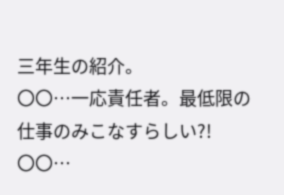三年生の紹介。
〇〇…一応責任者。最低限の仕事のみこなすらしい?!
〇〇…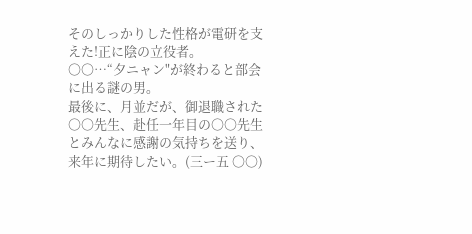そのしっかりした性格が電研を支えた!正に陰の立役者。
〇〇…“夕ニャン"が終わると部会に出る謎の男。
最後に、月並だが、御退職された〇〇先生、赴任一年目の〇〇先生とみんなに感謝の気持ちを送り、来年に期待したい。(三ー五 〇〇)